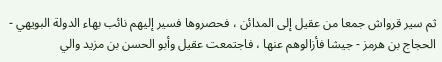ثم سير قرواش جمعا من عقيل إلى المدائن ، فحصروها فسير إليهم نائب بهاء الدولة البويهي - الحجاج بن هرمز - جيشا فأزالوهم عنها ، فاجتمعت عقيل وأبو الحسن بن مزيد والي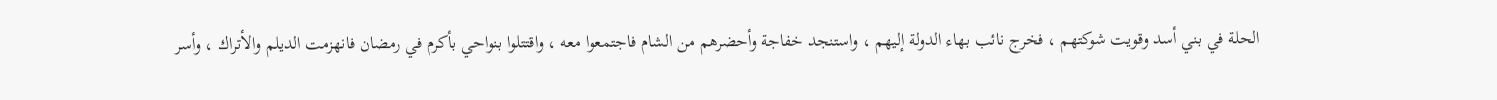الحلة في بني أسد وقويت شوكتهم ، فخرج نائب بهاء الدولة إليهم ، واستنجد خفاجة وأحضرهم من الشام فاجتمعوا معه ، واقتتلوا بنواحي بأكرم في رمضان فانهزمت الديلم والأتراك ، وأسر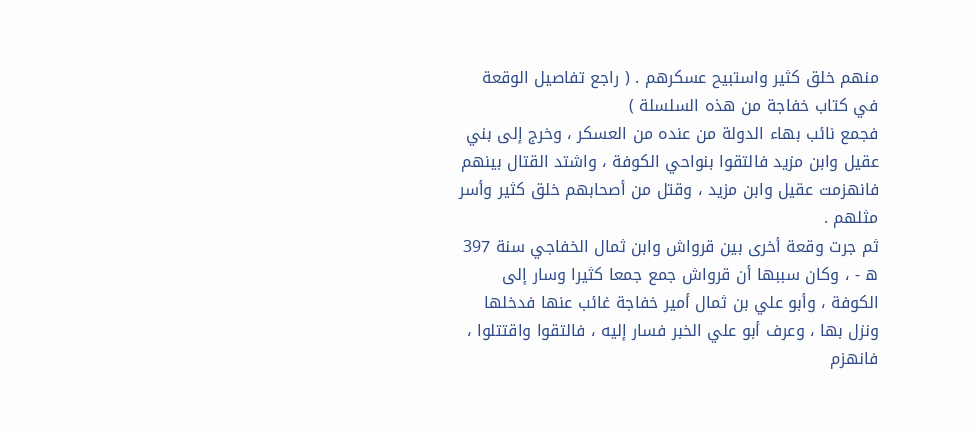منهم خلق كثير واستبيح عسكرهم . ( راجع تفاصيل الوقعة في كتاب خفاجة من هذه السلسلة )
فجمع نائب بهاء الدولة من عنده من العسكر ، وخرج إلى بني عقيل وابن مزيد فالتقوا بنواحي الكوفة ، واشتد القتال بينهم فانهزمت عقيل وابن مزيد ، وقتل من أصحابهم خلق كثير وأسر مثلهم .
ثم جرت وقعة أخرى بين قرواش وابن ثمال الخفاجي سنة 397 ه - ، وكان سببها أن قرواش جمع جمعا كثيرا وسار إلى الكوفة ، وأبو علي بن ثمال أمير خفاجة غائب عنها فدخلها ونزل بها ، وعرف أبو علي الخبر فسار إليه ، فالتقوا واقتتلوا ، فانهزم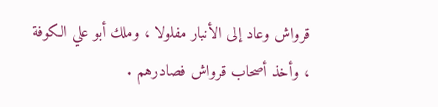قرواش وعاد إلى الأنبار مفلولا ، وملك أبو علي الكوفة ، وأخذ أصحاب قرواش فصادرهم .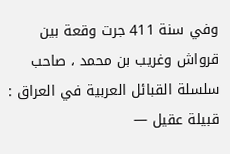وفي سنة 411 جرت وقعة بين قرواش وغريب بن محمد ، صاحب
سلسلة القبائل العربية في العراق : قبيلة عقيل —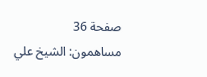صفحة 36
مساهمون: الشيخ علي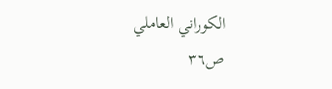الكوراني العاملي
ص٣٦